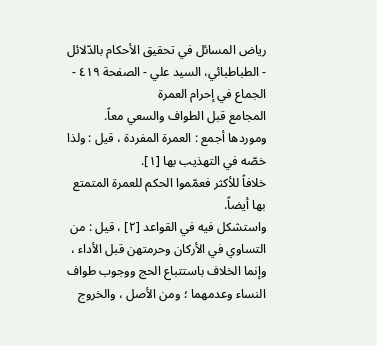رياض المسائل في تحقيق الأحكام بالدّلائل - الطباطبائي، السيد علي - الصفحة ٤١٩ - الجماع في إحرام العمرة
المجامع قبل الطواف والسعي معاً.
وموردها أجمع : العمرة المفردة ، قيل : ولذا خصّه في التهذيب بها [١].
خلافاً للأكثر فعمّموا الحكم للعمرة المتمتع بها أيضاً.
واستشكل فيه في القواعد [٢] ، قيل : من التساوي في الأركان وحرمتهن قبل الأداء ، وإنما الخلاف باستتباع الحج ووجوب طواف النساء وعدمهما ؛ ومن الأصل ، والخروج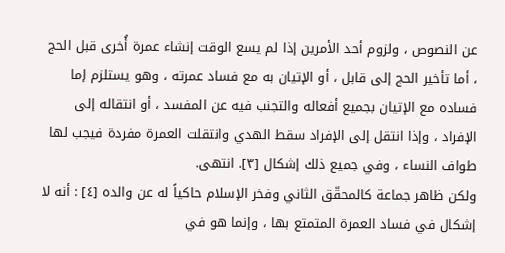عن النصوص ، ولزوم أحد الأمرين إذا لم يسع الوقت إنشاء عمرة أُخرى قبل الحج ، أما تأخير الحج إلى قابل ، أو الإتيان به مع فساد عمرته ، وهو يستلزم إما فساده مع الإتيان بجميع أفعاله والتجنب فيه عن المفسد ، أو انتقاله إلى الإفراد ، وإذا انتقل إلى الإفراد سقط الهدي وانتقلت العمرة مفردة فيجب لها طواف النساء ، وفي جميع ذلك إشكال [٣]. انتهى.
ولكن ظاهر جماعة كالمحقّق الثاني وفخر الإسلام حاكياً له عن والده [٤] : أنه لا إشكال في فساد العمرة المتمتع بها ، وإنما هو في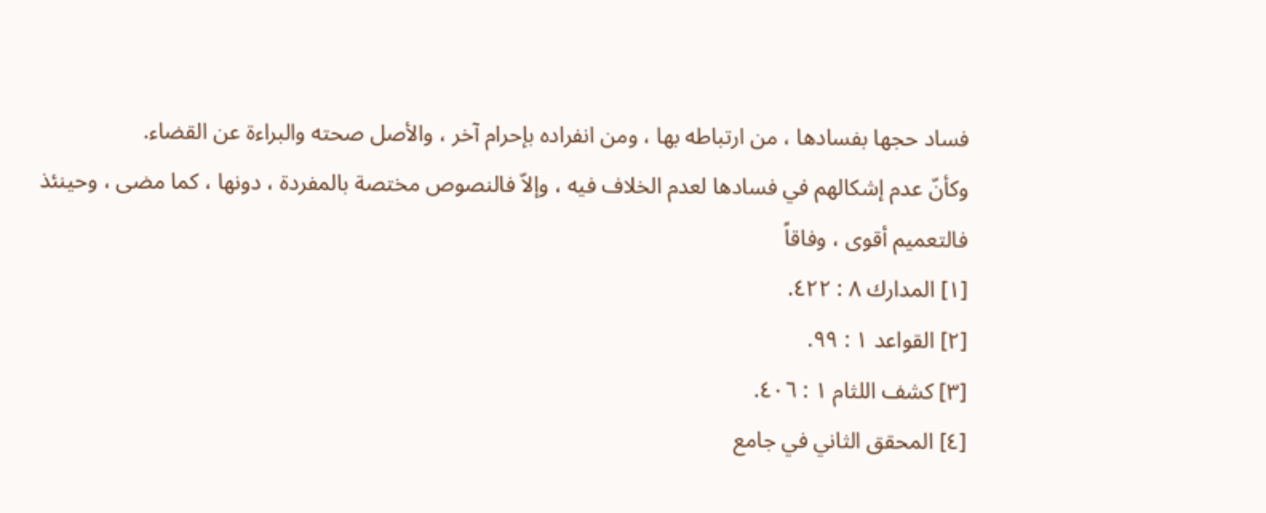فساد حجها بفسادها ، من ارتباطه بها ، ومن انفراده بإحرام آخر ، والأصل صحته والبراءة عن القضاء.
وكأنّ عدم إشكالهم في فسادها لعدم الخلاف فيه ، وإلاّ فالنصوص مختصة بالمفردة ، دونها ، كما مضى ، وحينئذ فالتعميم أقوى ، وفاقاً
[١] المدارك ٨ : ٤٢٢.
[٢] القواعد ١ : ٩٩.
[٣] كشف اللثام ١ : ٤٠٦.
[٤] المحقق الثاني في جامع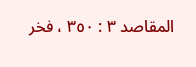المقاصد ٣ : ٣٥٠ ، فخر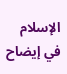الإسلام في إيضاح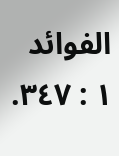الفوائد ١ : ٣٤٧.